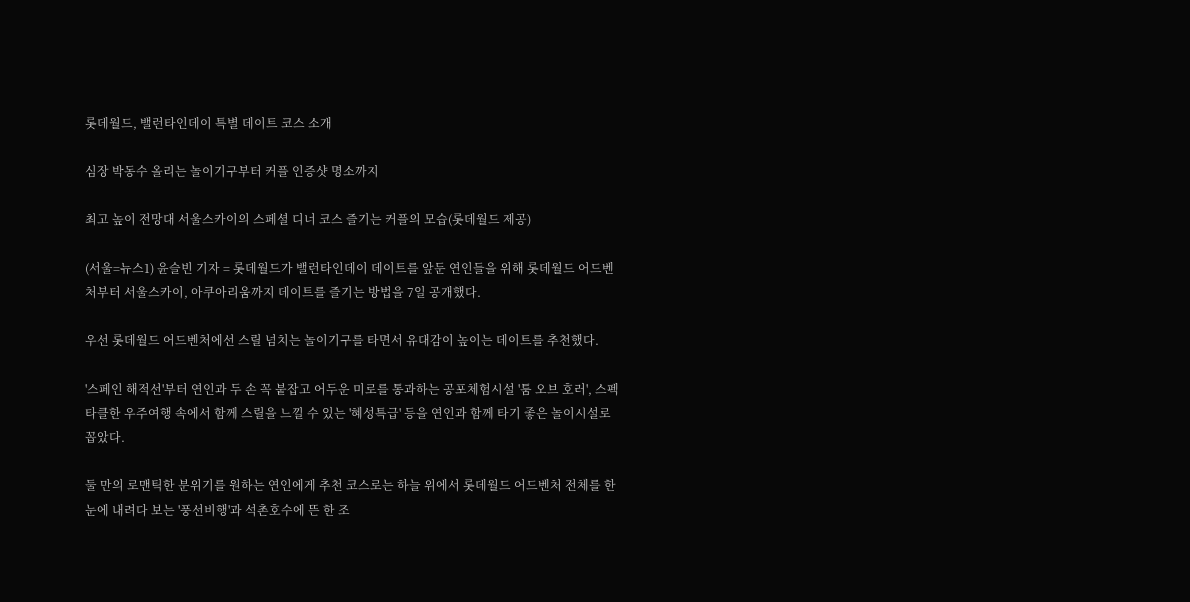롯데월드, 밸런타인데이 특별 데이트 코스 소개

심장 박동수 올리는 놀이기구부터 커플 인증샷 명소까지

최고 높이 전망대 서울스카이의 스페셜 디너 코스 즐기는 커플의 모습(롯데월드 제공)

(서울=뉴스1) 윤슬빈 기자 = 롯데월드가 밸런타인데이 데이트를 앞둔 연인들을 위해 롯데월드 어드벤처부터 서울스카이, 아쿠아리움까지 데이트를 즐기는 방법을 7일 공개했다.

우선 롯데월드 어드벤처에선 스릴 넘치는 놀이기구를 타면서 유대감이 높이는 데이트를 추천했다.

'스페인 해적선'부터 연인과 두 손 꼭 붙잡고 어두운 미로를 통과하는 공포체험시설 '툼 오브 호러', 스펙타클한 우주여행 속에서 함께 스릴을 느낄 수 있는 '혜성특급' 등을 연인과 함께 타기 좋은 놀이시설로 꼽았다.

둘 만의 로맨틱한 분위기를 원하는 연인에게 추천 코스로는 하늘 위에서 롯데월드 어드벤처 전체를 한눈에 내려다 보는 '풍선비행'과 석촌호수에 뜬 한 조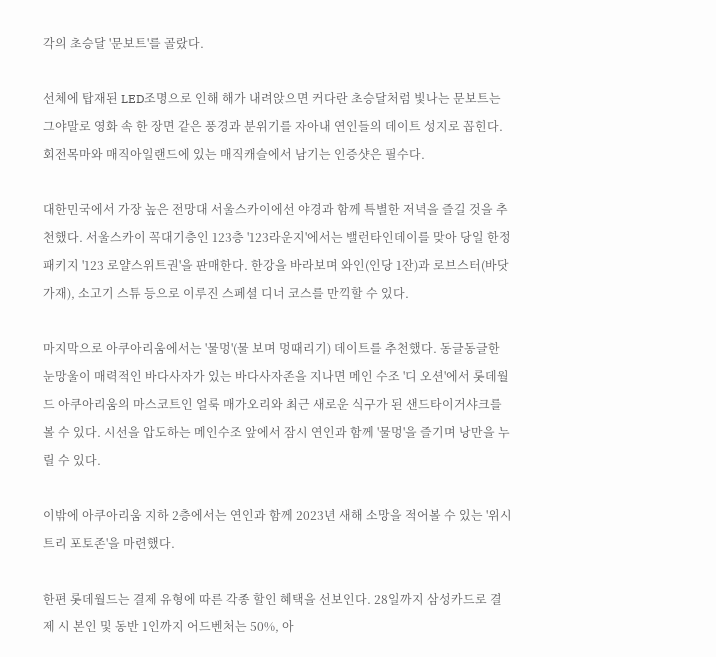각의 초승달 '문보트'를 골랐다.

선체에 탑재된 LED조명으로 인해 해가 내려앉으면 커다란 초승달처럼 빛나는 문보트는 그야말로 영화 속 한 장면 같은 풍경과 분위기를 자아내 연인들의 데이트 성지로 꼽힌다. 회전목마와 매직아일랜드에 있는 매직캐슬에서 남기는 인증샷은 필수다.

대한민국에서 가장 높은 전망대 서울스카이에선 야경과 함께 특별한 저녁을 즐길 것을 추천했다. 서울스카이 꼭대기층인 123층 '123라운지'에서는 밸런타인데이를 맞아 당일 한정 패키지 '123 로얄스위트권'을 판매한다. 한강을 바라보며 와인(인당 1잔)과 로브스터(바닷가재), 소고기 스튜 등으로 이루진 스페셜 디너 코스를 만끽할 수 있다.

마지막으로 아쿠아리움에서는 '물멍'(물 보며 멍때리기) 데이트를 추천했다. 동글동글한 눈망울이 매력적인 바다사자가 있는 바다사자존을 지나면 메인 수조 '디 오션'에서 롯데월드 아쿠아리움의 마스코트인 얼룩 매가오리와 최근 새로운 식구가 된 샌드타이거샤크를 볼 수 있다. 시선을 압도하는 메인수조 앞에서 잠시 연인과 함께 '물멍'을 즐기며 낭만을 누릴 수 있다.

이밖에 아쿠아리움 지하 2층에서는 연인과 함께 2023년 새해 소망을 적어볼 수 있는 '위시 트리 포토존'을 마련했다.

한편 롯데월드는 결제 유형에 따른 각종 할인 혜택을 선보인다. 28일까지 삼성카드로 결제 시 본인 및 동반 1인까지 어드벤처는 50%, 아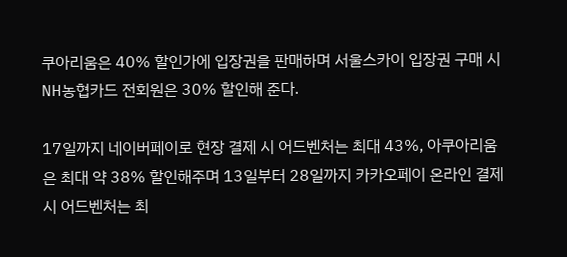쿠아리움은 40% 할인가에 입장권을 판매하며 서울스카이 입장권 구매 시 NH농협카드 전회원은 30% 할인해 준다.

17일까지 네이버페이로 현장 결제 시 어드벤처는 최대 43%, 아쿠아리움은 최대 약 38% 할인해주며 13일부터 28일까지 카카오페이 온라인 결제 시 어드벤처는 최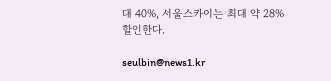대 40%, 서울스카이는 최대 약 28% 할인한다.

seulbin@news1.kr